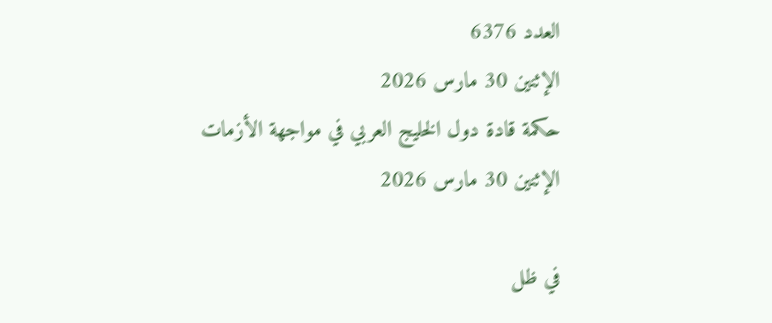العدد 6376
الإثنين 30 مارس 2026
حكمة قادة دول الخليج العربي في مواجهة الأزمات
الإثنين 30 مارس 2026

في ظل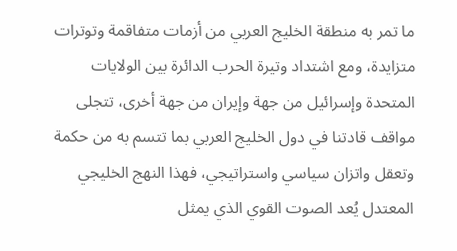ما تمر به منطقة الخليج العربي من أزمات متفاقمة وتوترات متزايدة، ومع اشتداد وتيرة الحرب الدائرة بين الولايات المتحدة وإسرائيل من جهة وإيران من جهة أخرى، تتجلى مواقف قادتنا في دول الخليج العربي بما تتسم به من حكمة وتعقل واتزان سياسي واستراتيجي، فهذا النهج الخليجي المعتدل يُعد الصوت القوي الذي يمثل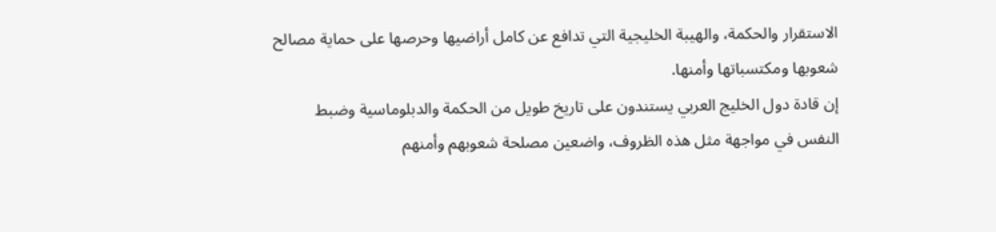الاستقرار والحكمة، والهيبة الخليجية التي تدافع عن كامل أراضيها وحرصها على حماية مصالح شعوبها ومكتسباتها وأمنها.
إن قادة دول الخليج العربي يستندون على تاريخ طويل من الحكمة والدبلوماسية وضبط النفس في مواجهة مثل هذه الظروف، واضعين مصلحة شعوبهم وأمنهم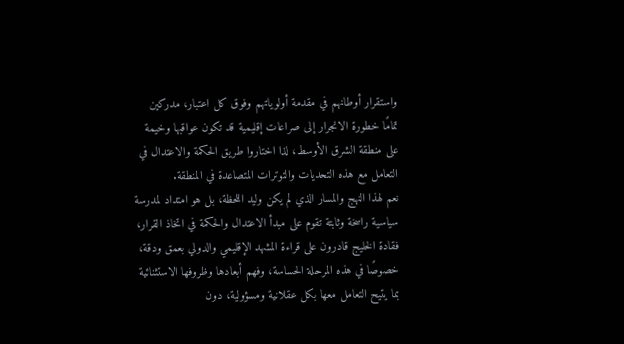واستقرار أوطانهم في مقدمة أولوياتهم وفوق كل اعتبار، مدركين تمامًا خطورة الانجرار إلى صراعات إقليمية قد تكون عواقبها وخيمة على منطقة الشرق الأوسط، لذا اختاروا طريق الحكمة والاعتدال في التعامل مع هذه التحديات والتوترات المتصاعدة في المنطقة.
نعم لهذا النهج والمسار الذي لم يكن وليد اللحظة، بل هو امتداد لمدرسة سياسية راسخة وثابتة تقوم على مبدأ الاعتدال والحكمة في اتخاذ القرار، فقادة الخليج قادرون على قراءة المشهد الإقليمي والدولي بعمق ودقة، خصوصًا في هذه المرحلة الحساسة، وفهم أبعادها وظروفها الاستثنائية بما يتيح التعامل معها بكل عقلانية ومسؤولية، دون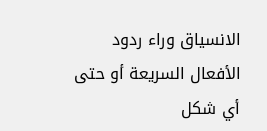الانسياق وراء ردود الأفعال السريعة أو حتى أي شكل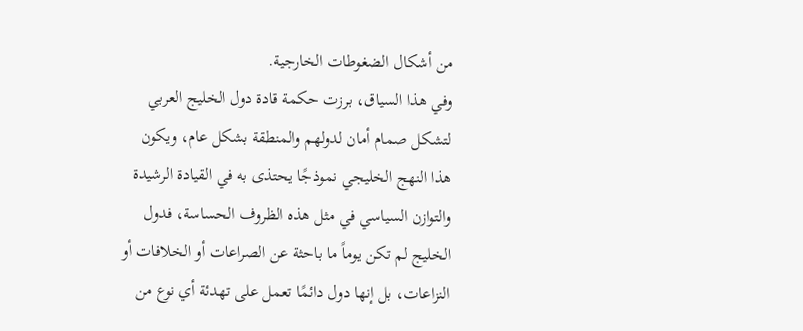من أشكال الضغوطات الخارجية.
وفي هذا السياق، برزت حكمة قادة دول الخليج العربي لتشكل صمام أمان لدولهم والمنطقة بشكل عام، ويكون هذا النهج الخليجي نموذجًا يحتذى به في القيادة الرشيدة والتوازن السياسي في مثل هذه الظروف الحساسة، فدول الخليج لم تكن يوماً ما باحثة عن الصراعات أو الخلافات أو النزاعات، بل إنها دول دائمًا تعمل على تهدئة أي نوع من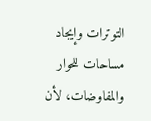التوترات وإيجاد مساحات للحوار والمفاوضات، لأن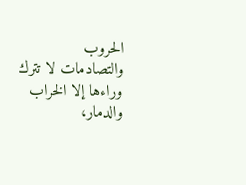الحروب والتصادمات لا تترك وراءها إلا الخراب والدمار،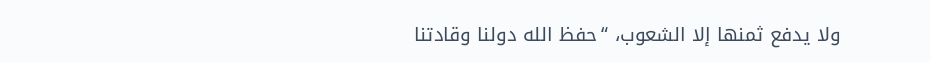ولا يدفع ثمنها إلا الشعوب، “حفظ الله دولنا وقادتنا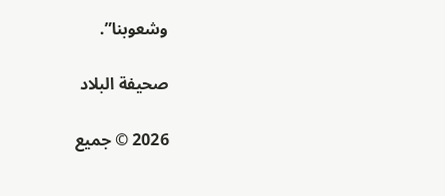وشعوبنا”.

صحيفة البلاد

2026 © جميع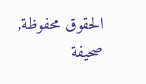الحقوق محفوظة, صحيفة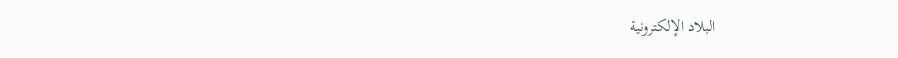البلاد الإلكترونية